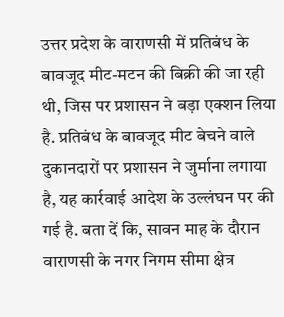उत्तर प्रदेश के वाराणसी में प्रतिबंध के बावजूद मीट-मटन की बिक्री की जा रही थी, जिस पर प्रशासन ने बड़ा एक्शन लिया है. प्रतिबंध के बावजूद मीट बेचने वाले दुकानदारों पर प्रशासन ने जुर्माना लगाया है, यह कार्रवाई आदेश के उल्लंघन पर की गई है. बता दें कि, सावन माह के दौरान वाराणसी के नगर निगम सीमा क्षेत्र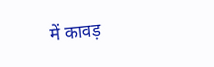में कावड़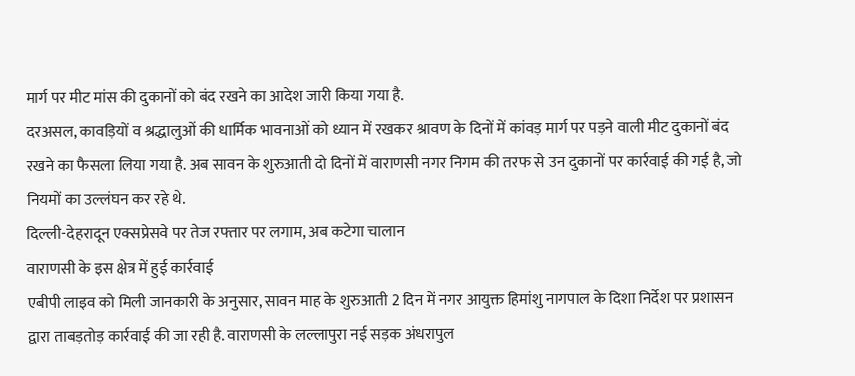मार्ग पर मीट मांस की दुकानों को बंद रखने का आदेश जारी किया गया है.
दरअसल, कावड़ियों व श्रद्धालुओं की धार्मिक भावनाओं को ध्यान में रखकर श्रावण के दिनों में कांवड़ मार्ग पर पड़ने वाली मीट दुकानों बंद रखने का फैसला लिया गया है. अब सावन के शुरुआती दो दिनों में वाराणसी नगर निगम की तरफ से उन दुकानों पर कार्रवाई की गई है, जो नियमों का उल्लंघन कर रहे थे.
दिल्ली-देहरादून एक्सप्रेसवे पर तेज रफ्तार पर लगाम, अब कटेगा चालान
वाराणसी के इस क्षेत्र में हुई कार्रवाई
एबीपी लाइव को मिली जानकारी के अनुसार, सावन माह के शुरुआती 2 दिन में नगर आयुक्त हिमांशु नागपाल के दिशा निर्देश पर प्रशासन द्वारा ताबड़तोड़ कार्रवाई की जा रही है. वाराणसी के लल्लापुरा नई सड़क अंधरापुल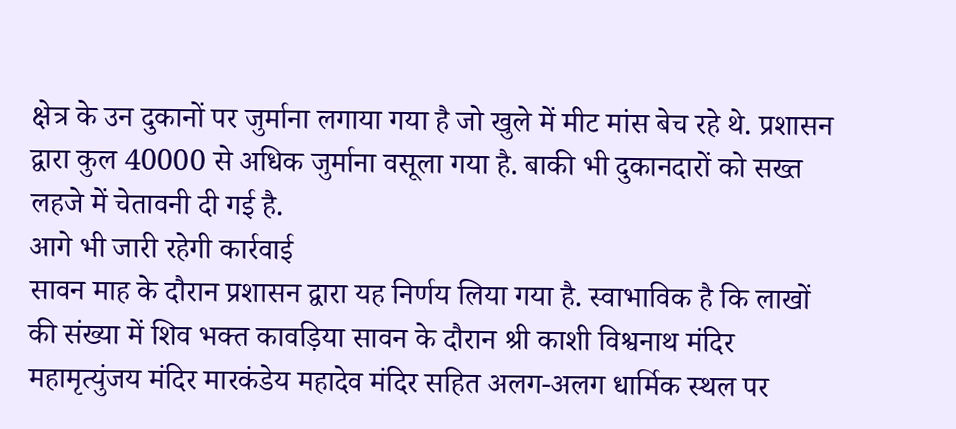क्षेत्र के उन दुकानों पर जुर्माना लगाया गया है जो खुले में मीट मांस बेच रहे थे. प्रशासन द्वारा कुल 40000 से अधिक जुर्माना वसूला गया है. बाकी भी दुकानदारों को सख्त लहजे में चेतावनी दी गई है.
आगे भी जारी रहेगी कार्रवाई
सावन माह के दौरान प्रशासन द्वारा यह निर्णय लिया गया है. स्वाभाविक है कि लाखों की संख्या में शिव भक्त कावड़िया सावन के दौरान श्री काशी विश्वनाथ मंदिर महामृत्युंजय मंदिर मारकंडेय महादेव मंदिर सहित अलग-अलग धार्मिक स्थल पर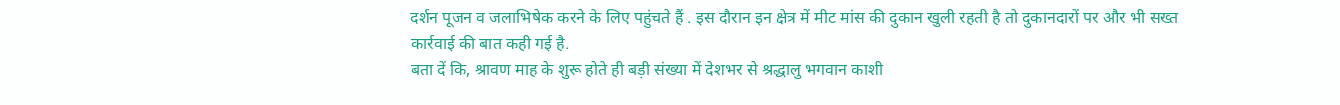दर्शन पूजन व जलाभिषेक करने के लिए पहुंचते हैं . इस दौरान इन क्षेत्र में मीट मांस की दुकान खुली रहती है तो दुकानदारों पर और भी सख्त कार्रवाई की बात कही गई है.
बता दें कि, श्रावण माह के शुरू होते ही बड़ी संख्या में देशभर से श्रद्धालु भगवान काशी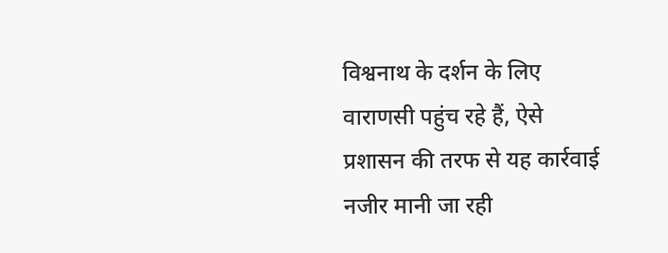विश्वनाथ के दर्शन के लिए वाराणसी पहुंच रहे हैं, ऐसे प्रशासन की तरफ से यह कार्रवाई नजीर मानी जा रही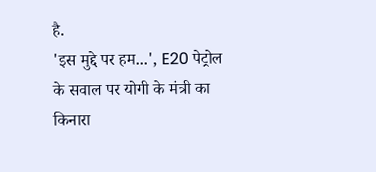है.
'इस मुद्दे पर हम...', E20 पेट्रोल के सवाल पर योगी के मंत्री का किनारा